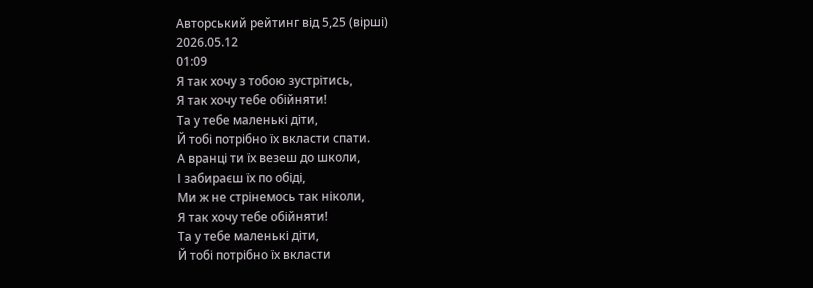Авторський рейтинг від 5,25 (вірші)
2026.05.12
01:09
Я так хочу з тобою зустрітись,
Я так хочу тебе обійняти!
Та у тебе маленькі діти,
Й тобі потрібно їх вкласти спати.
А вранці ти їх везеш до школи,
І забираєш їх по обіді,
Ми ж не стрінемось так ніколи,
Я так хочу тебе обійняти!
Та у тебе маленькі діти,
Й тобі потрібно їх вкласти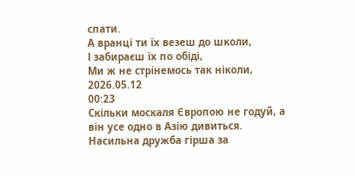спати.
А вранці ти їх везеш до школи,
І забираєш їх по обіді,
Ми ж не стрінемось так ніколи,
2026.05.12
00:23
Скільки москаля Європою не годуй, а він усе одно в Азію дивиться.
Насильна дружба гірша за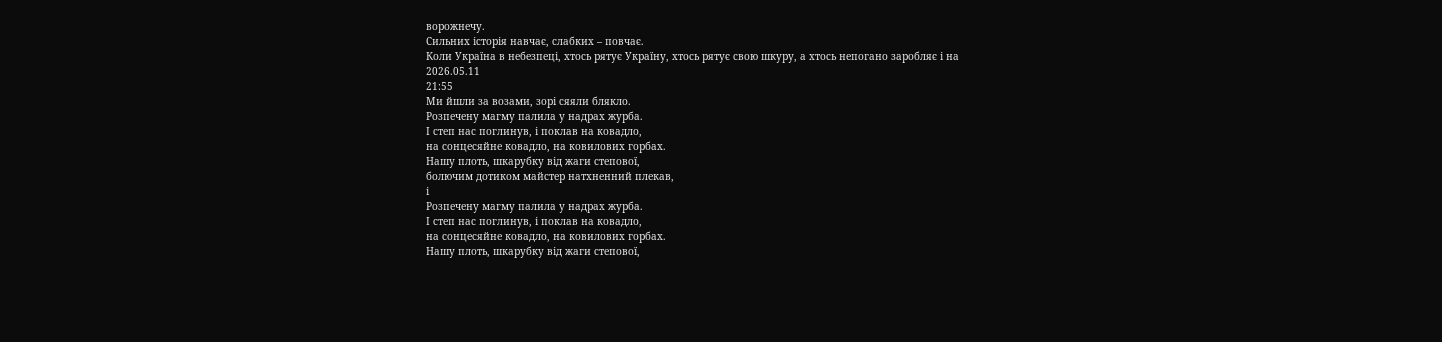ворожнечу.
Сильних історія навчає, слабких – повчає.
Коли Україна в небезпеці, хтось рятує Україну, хтось рятує свою шкуру, а хтось непогано заробляє і на
2026.05.11
21:55
Ми йшли за возами, зорі сяяли блякло.
Розпечену магму палила у надрах журба.
І степ нас поглинув, і поклав на ковадло,
на сонцесяйне ковадло, на ковилових горбах.
Нашу плоть, шкарубку від жаги степової,
болючим дотиком майстер натхненний плекав,
і
Розпечену магму палила у надрах журба.
І степ нас поглинув, і поклав на ковадло,
на сонцесяйне ковадло, на ковилових горбах.
Нашу плоть, шкарубку від жаги степової,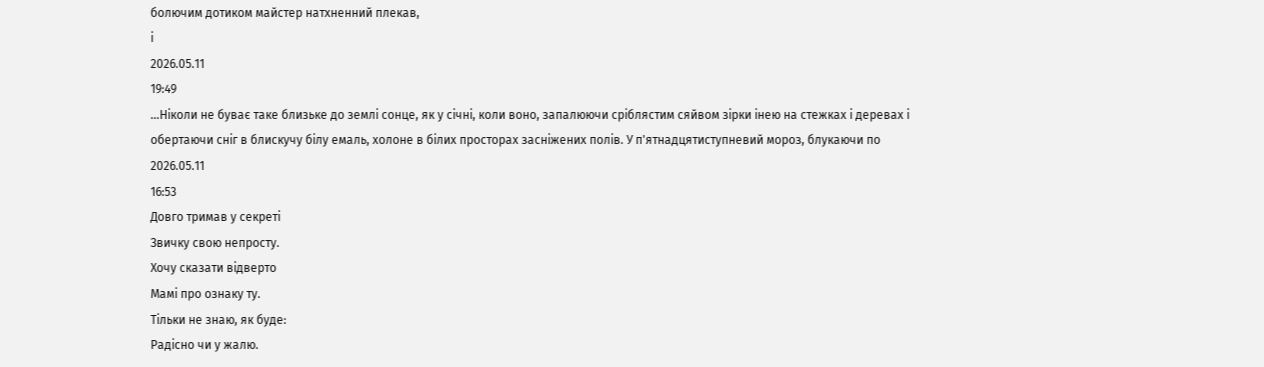болючим дотиком майстер натхненний плекав,
і
2026.05.11
19:49
…Ніколи не буває таке близьке до землі сонце, як у січні, коли воно, запалюючи сріблястим сяйвом зірки інею на стежках і деревах і обертаючи сніг в блискучу білу емаль, холоне в білих просторах засніжених полів. У п'ятнадцятиступневий мороз, блукаючи по
2026.05.11
16:53
Довго тримав у секреті
Звичку свою непросту.
Хочу сказати відверто
Мамі про ознаку ту.
Тільки не знаю, як буде:
Радісно чи у жалю.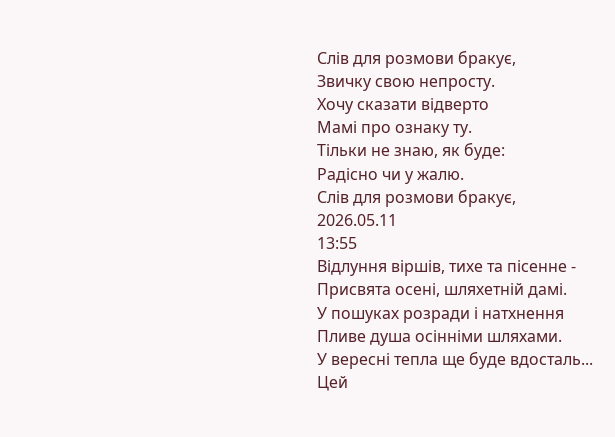Слів для розмови бракує,
Звичку свою непросту.
Хочу сказати відверто
Мамі про ознаку ту.
Тільки не знаю, як буде:
Радісно чи у жалю.
Слів для розмови бракує,
2026.05.11
13:55
Відлуння віршів, тихе та пісенне -
Присвята осені, шляхетній дамі.
У пошуках розради і натхнення
Пливе душа осінніми шляхами.
У вересні тепла ще буде вдосталь...
Цей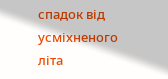спадок від усміхненого літа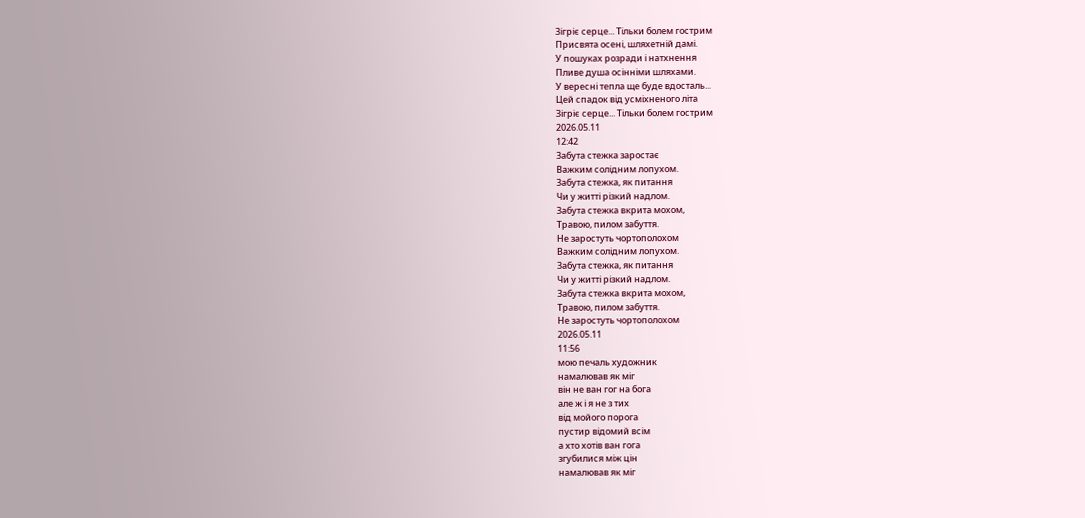Зігріє серце... Тільки болем гострим
Присвята осені, шляхетній дамі.
У пошуках розради і натхнення
Пливе душа осінніми шляхами.
У вересні тепла ще буде вдосталь...
Цей спадок від усміхненого літа
Зігріє серце... Тільки болем гострим
2026.05.11
12:42
Забута стежка заростає
Важким солідним лопухом.
Забута стежка, як питання
Чи у житті різкий надлом.
Забута стежка вкрита мохом,
Травою, пилом забуття.
Не заростуть чортополохом
Важким солідним лопухом.
Забута стежка, як питання
Чи у житті різкий надлом.
Забута стежка вкрита мохом,
Травою, пилом забуття.
Не заростуть чортополохом
2026.05.11
11:56
мою печаль художник
намалював як міг
він не ван гог на бога
але ж і я не з тих
від мойого порога
пустир відомий всім
а хто хотів ван гога
згубилися між цін
намалював як міг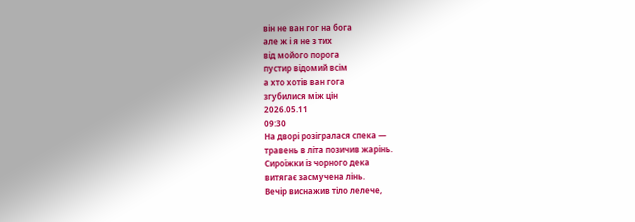він не ван гог на бога
але ж і я не з тих
від мойого порога
пустир відомий всім
а хто хотів ван гога
згубилися між цін
2026.05.11
09:30
На дворі розігралася спека —
травень в літа позичив жарінь.
Сироїжки із чорного дека
витягає засмучена лінь.
Вечір виснажив тіло лелече,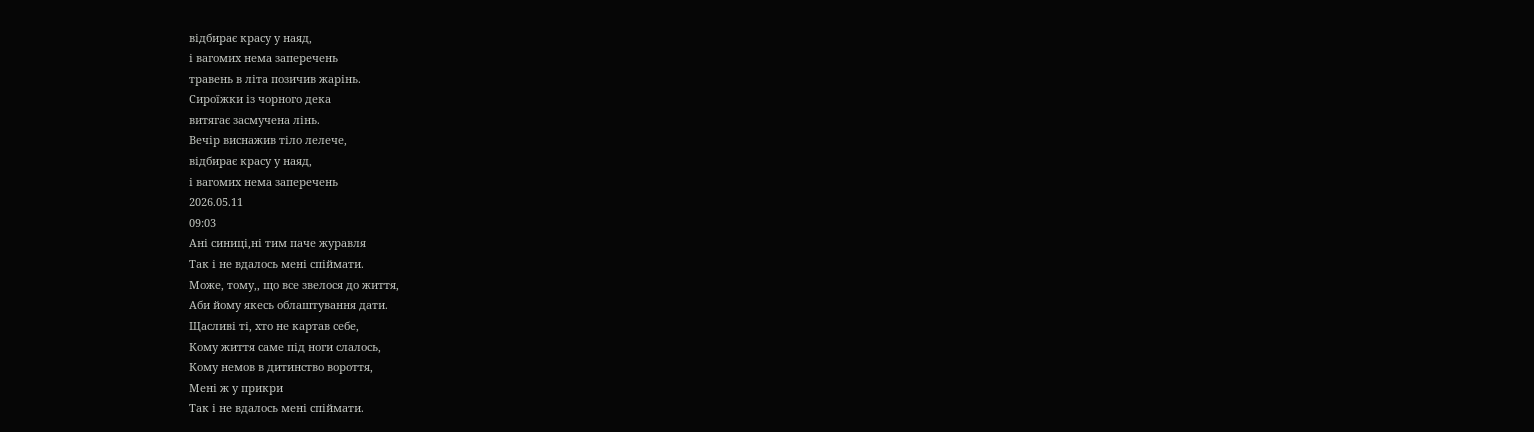відбирає красу у наяд,
і вагомих нема заперечень
травень в літа позичив жарінь.
Сироїжки із чорного дека
витягає засмучена лінь.
Вечір виснажив тіло лелече,
відбирає красу у наяд,
і вагомих нема заперечень
2026.05.11
09:03
Ані синиці,ні тим паче журавля
Так і не вдалось мені спіймати.
Може, тому,, що все звелося до життя,
Аби йому якесь облаштування дати.
Щасливі ті, хто не картав себе,
Кому життя саме під ноги слалось,
Кому немов в дитинство вороття,
Мені ж у прикри
Так і не вдалось мені спіймати.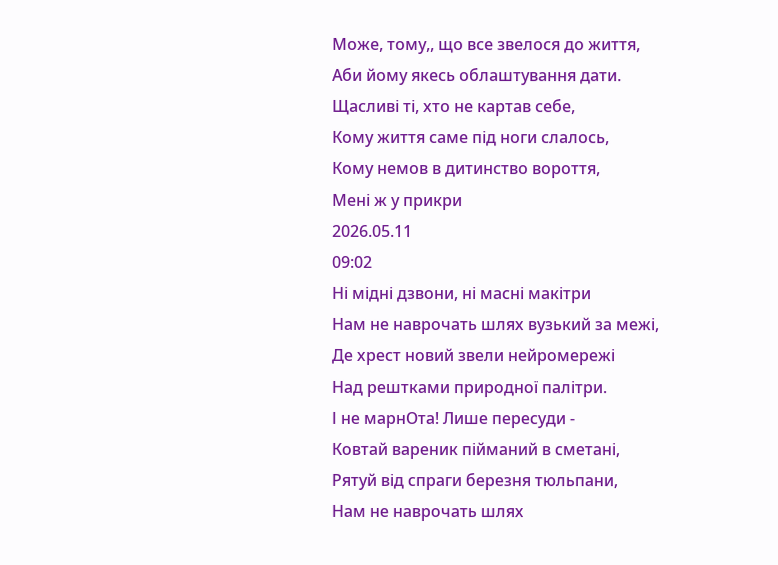Може, тому,, що все звелося до життя,
Аби йому якесь облаштування дати.
Щасливі ті, хто не картав себе,
Кому життя саме під ноги слалось,
Кому немов в дитинство вороття,
Мені ж у прикри
2026.05.11
09:02
Ні мідні дзвони, ні масні макітри
Нам не наврочать шлях вузький за межі,
Де хрест новий звели нейромережі
Над рештками природної палітри.
І не марнОта! Лише пересуди -
Ковтай вареник пійманий в сметані,
Рятуй від спраги березня тюльпани,
Нам не наврочать шлях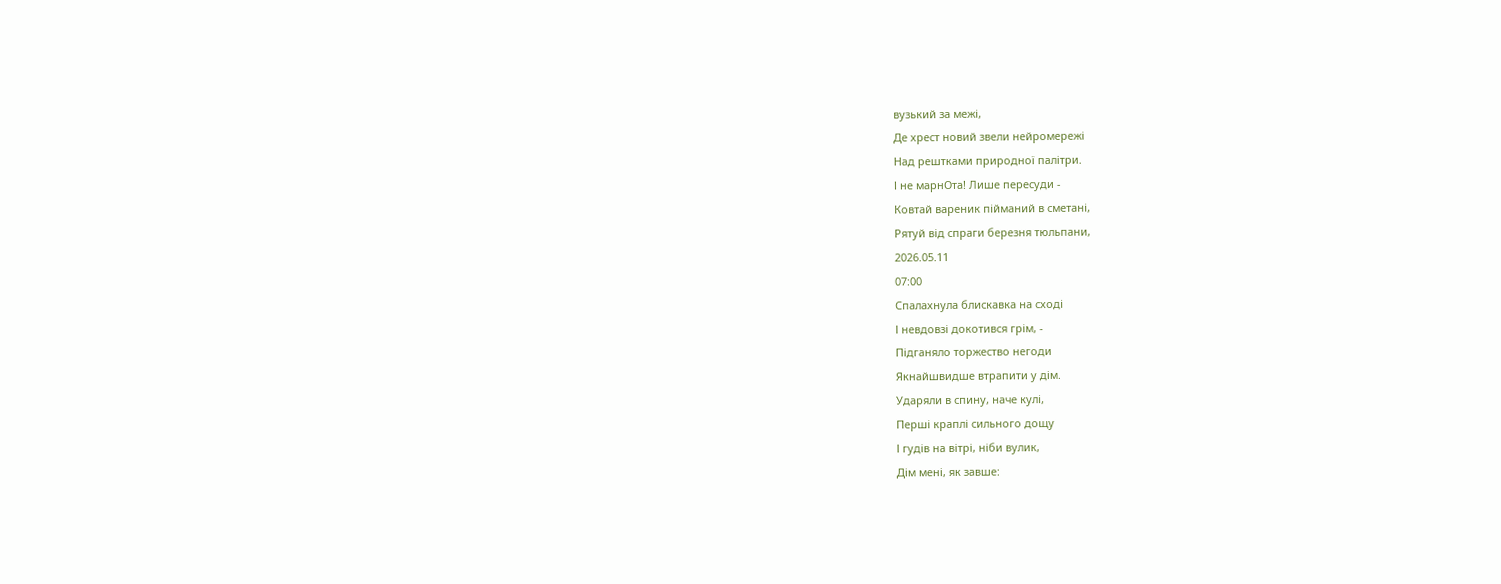вузький за межі,
Де хрест новий звели нейромережі
Над рештками природної палітри.
І не марнОта! Лише пересуди -
Ковтай вареник пійманий в сметані,
Рятуй від спраги березня тюльпани,
2026.05.11
07:00
Спалахнула блискавка на сході
І невдовзі докотився грім, -
Підганяло торжество негоди
Якнайшвидше втрапити у дім.
Ударяли в спину, наче кулі,
Перші краплі сильного дощу
І гудів на вітрі, ніби вулик,
Дім мені, як завше: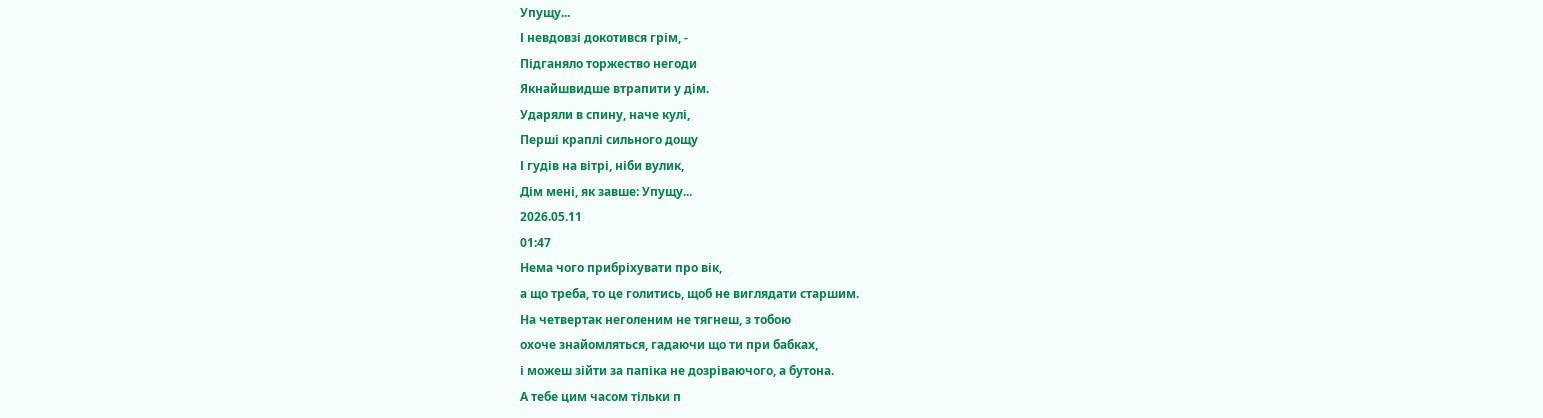Упущу...
І невдовзі докотився грім, -
Підганяло торжество негоди
Якнайшвидше втрапити у дім.
Ударяли в спину, наче кулі,
Перші краплі сильного дощу
І гудів на вітрі, ніби вулик,
Дім мені, як завше: Упущу...
2026.05.11
01:47
Нема чого прибріхувати про вік,
а що треба, то це голитись, щоб не виглядати старшим.
На четвертак неголеним не тягнеш, з тобою
охоче знайомляться, гадаючи що ти при бабках,
і можеш зійти за папіка не дозріваючого, а бутона.
А тебе цим часом тільки п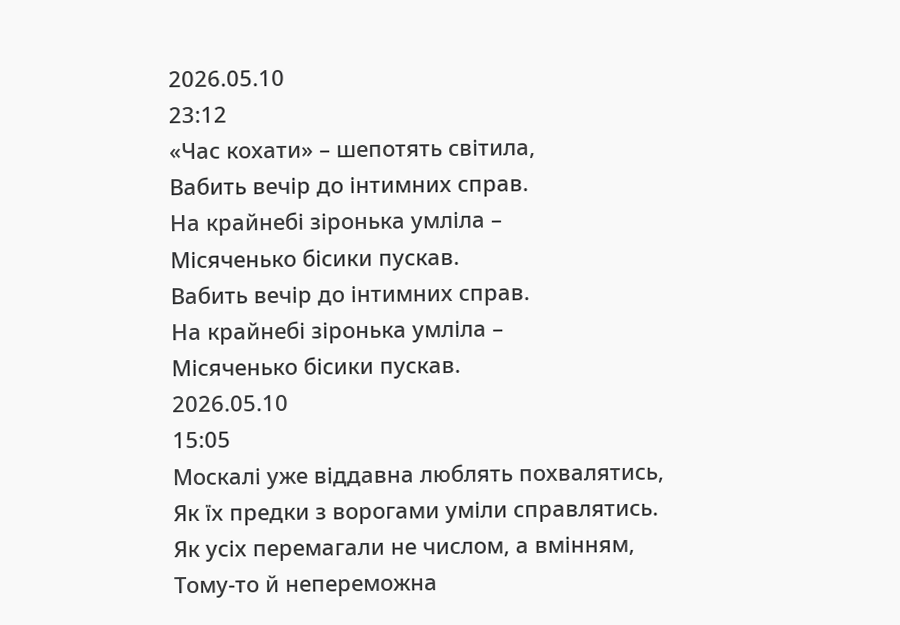2026.05.10
23:12
«Час кохати» – шепотять світила,
Вабить вечір до інтимних справ.
На крайнебі зіронька умліла –
Місяченько бісики пускав.
Вабить вечір до інтимних справ.
На крайнебі зіронька умліла –
Місяченько бісики пускав.
2026.05.10
15:05
Москалі уже віддавна люблять похвалятись,
Як їх предки з ворогами уміли справлятись.
Як усіх перемагали не числом, а вмінням,
Тому-то й непереможна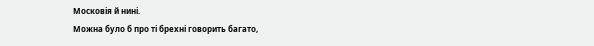Московія й нині.
Можна було б про ті брехні говорить багато,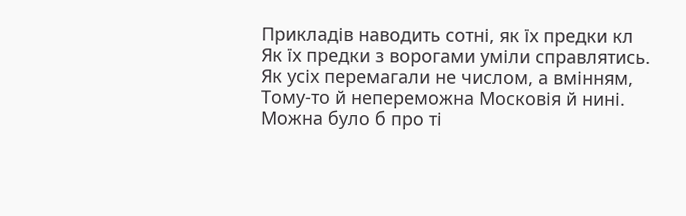Прикладів наводить сотні, як їх предки кл
Як їх предки з ворогами уміли справлятись.
Як усіх перемагали не числом, а вмінням,
Тому-то й непереможна Московія й нині.
Можна було б про ті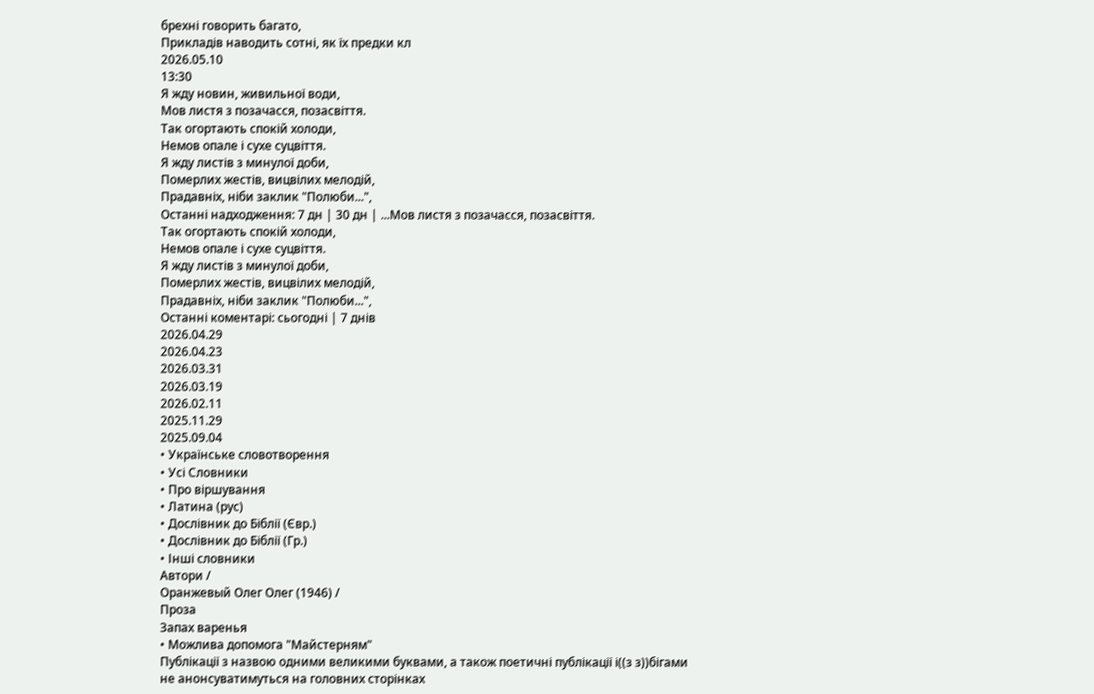брехні говорить багато,
Прикладів наводить сотні, як їх предки кл
2026.05.10
13:30
Я жду новин, живильної води,
Мов листя з позачасся, позасвіття.
Так огортають спокій холоди,
Немов опале і сухе суцвіття.
Я жду листів з минулої доби,
Померлих жестів, вицвілих мелодій,
Прадавніх, ніби заклик "Полюби...",
Останні надходження: 7 дн | 30 дн | ...Мов листя з позачасся, позасвіття.
Так огортають спокій холоди,
Немов опале і сухе суцвіття.
Я жду листів з минулої доби,
Померлих жестів, вицвілих мелодій,
Прадавніх, ніби заклик "Полюби...",
Останні коментарі: сьогодні | 7 днів
2026.04.29
2026.04.23
2026.03.31
2026.03.19
2026.02.11
2025.11.29
2025.09.04
• Українське словотворення
• Усі Словники
• Про віршування
• Латина (рус)
• Дослівник до Біблії (Євр.)
• Дослівник до Біблії (Гр.)
• Інші словники
Автори /
Оранжевый Олег Олег (1946) /
Проза
Запах варенья
• Можлива допомога "Майстерням"
Публікації з назвою одними великими буквами, а також поетичні публікації і((з з))бігами
не анонсуватимуться на головних сторінках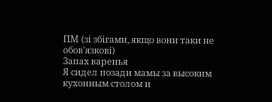ПМ (зі збігами, якщо вони таки не обов'язкові)
Запах варенья
Я сидел позади мамы за высоким кухонным столом и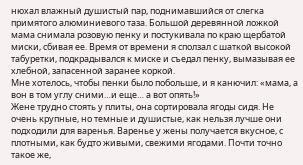нюхал влажный душистый пар, поднимавшийся от слегка примятого алюминиевого таза. Большой деревянной ложкой мама снимала розовую пенку и постукивала по краю щербатой миски, сбивая ее. Время от времени я сползал с шаткой высокой табуретки, подкрадывался к миске и съедал пенку, вымазывая ее хлебной, запасенной заранее коркой.
Мне хотелось, чтобы пенки было побольше, и я канючил: «мама, а вон в том углу сними…и еще… а вот опять!»
Жене трудно стоять у плиты, она сортировала ягоды сидя. Не очень крупные, но темные и душистые, как нельзя лучше они подходили для варенья. Варенье у жены получается вкусное, с плотными, как будто живыми, свежими ягодами. Почти точно такое же,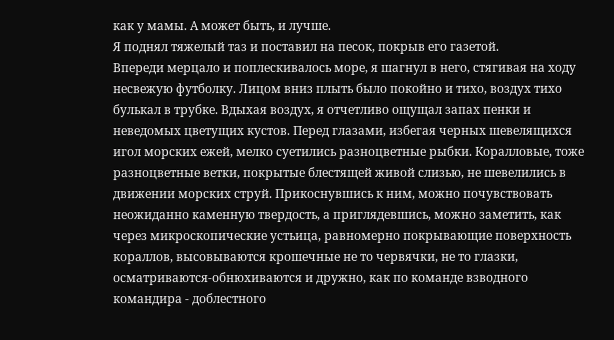как у мамы. А может быть, и лучше.
Я поднял тяжелый таз и поставил на песок, покрыв его газетой.
Впереди мерцало и поплескивалось море, я шагнул в него, стягивая на ходу несвежую футболку. Лицом вниз плыть было покойно и тихо, воздух тихо булькал в трубке. Вдыхая воздух, я отчетливо ощущал запах пенки и неведомых цветущих кустов. Перед глазами, избегая черных шевелящихся игол морских ежей, мелко суетились разноцветные рыбки. Коралловые, тоже разноцветные ветки, покрытые блестящей живой слизью, не шевелились в движении морских струй. Прикоснувшись к ним, можно почувствовать неожиданно каменную твердость, а приглядевшись, можно заметить, как через микроскопические устьица, равномерно покрывающие поверхность кораллов, высовываются крошечные не то червячки, не то глазки, осматриваются-обнюхиваются и дружно, как по команде взводного командира - доблестного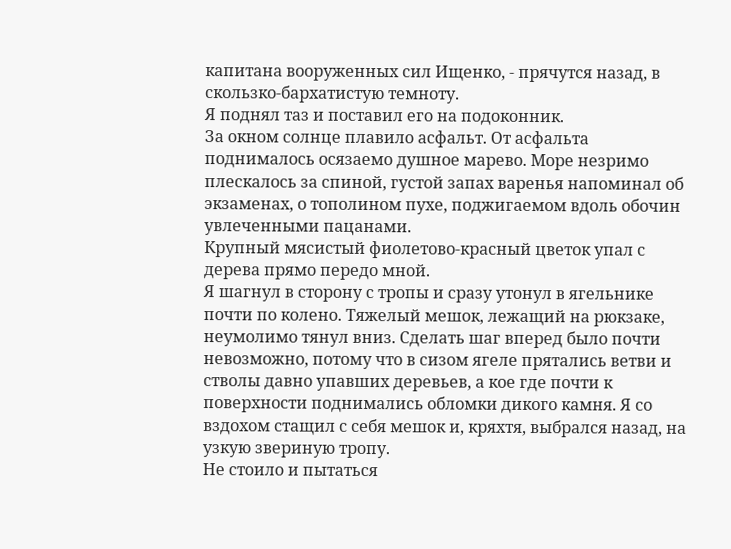капитана вооруженных сил Ищенко, - прячутся назад, в скользко-бархатистую темноту.
Я поднял таз и поставил его на подоконник.
За окном солнце плавило асфальт. От асфальта поднималось осязаемо душное марево. Море незримо плескалось за спиной, густой запах варенья напоминал об экзаменах, о тополином пухе, поджигаемом вдоль обочин увлеченными пацанами.
Крупный мясистый фиолетово-красный цветок упал с дерева прямо передо мной.
Я шагнул в сторону с тропы и сразу утонул в ягельнике почти по колено. Тяжелый мешок, лежащий на рюкзаке, неумолимо тянул вниз. Сделать шаг вперед было почти невозможно, потому что в сизом ягеле прятались ветви и стволы давно упавших деревьев, а кое где почти к поверхности поднимались обломки дикого камня. Я со вздохом стащил с себя мешок и, кряхтя, выбрался назад, на узкую звериную тропу.
Не стоило и пытаться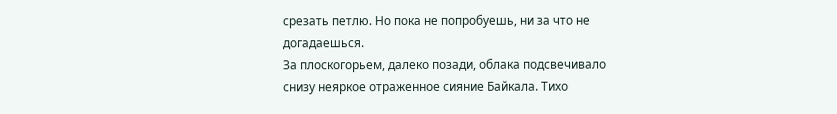срезать петлю. Но пока не попробуешь, ни за что не догадаешься.
За плоскогорьем, далеко позади, облака подсвечивало снизу неяркое отраженное сияние Байкала. Тихо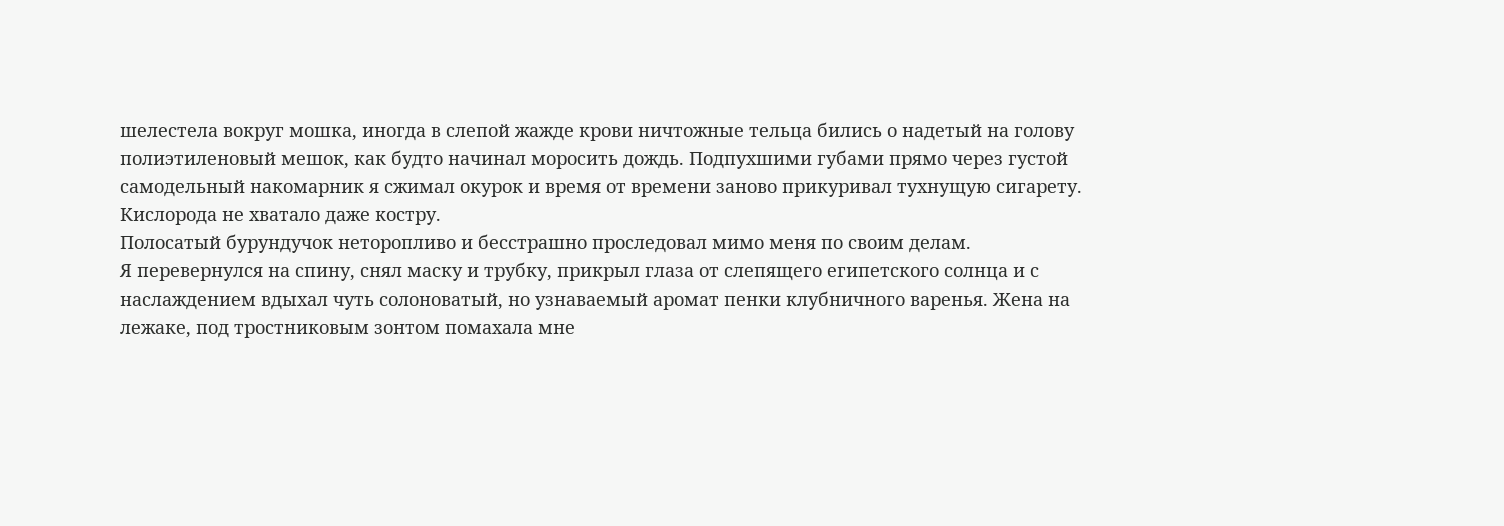шелестела вокруг мошка, иногда в слепой жажде крови ничтожные тельца бились о надетый на голову полиэтиленовый мешок, как будто начинал моросить дождь. Подпухшими губами прямо через густой самодельный накомарник я сжимал окурок и время от времени заново прикуривал тухнущую сигарету.
Кислорода не хватало даже костру.
Полосатый бурундучок неторопливо и бесстрашно проследовал мимо меня по своим делам.
Я перевернулся на спину, снял маску и трубку, прикрыл глаза от слепящего египетского солнца и с наслаждением вдыхал чуть солоноватый, но узнаваемый аромат пенки клубничного варенья. Жена на лежаке, под тростниковым зонтом помахала мне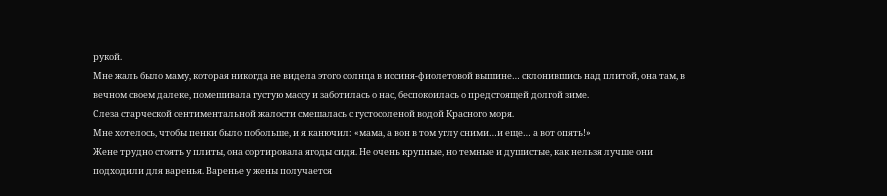рукой.
Мне жаль было маму, которая никогда не видела этого солнца в иссиня-фиолетовой вышине… склонившись над плитой, она там, в вечном своем далеке, помешивала густую массу и заботилась о нас, беспокоилась о предстоящей долгой зиме.
Слеза старческой сентиментальной жалости смешалась с густосоленой водой Красного моря.
Мне хотелось, чтобы пенки было побольше, и я канючил: «мама, а вон в том углу сними…и еще… а вот опять!»
Жене трудно стоять у плиты, она сортировала ягоды сидя. Не очень крупные, но темные и душистые, как нельзя лучше они подходили для варенья. Варенье у жены получается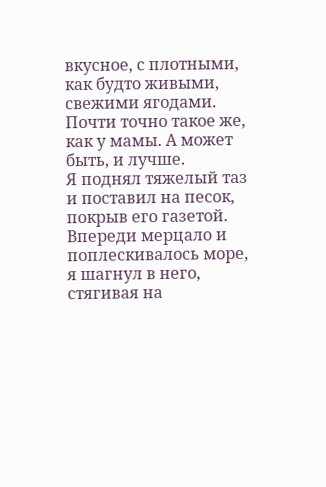вкусное, с плотными, как будто живыми, свежими ягодами. Почти точно такое же, как у мамы. А может быть, и лучше.
Я поднял тяжелый таз и поставил на песок, покрыв его газетой.
Впереди мерцало и поплескивалось море, я шагнул в него, стягивая на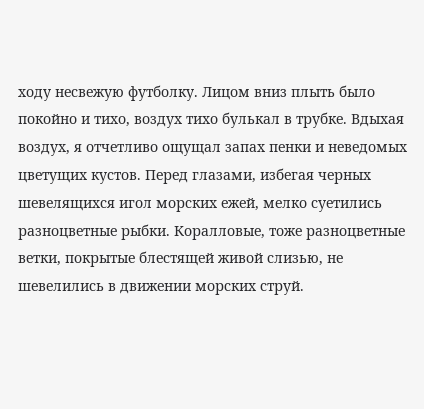ходу несвежую футболку. Лицом вниз плыть было покойно и тихо, воздух тихо булькал в трубке. Вдыхая воздух, я отчетливо ощущал запах пенки и неведомых цветущих кустов. Перед глазами, избегая черных шевелящихся игол морских ежей, мелко суетились разноцветные рыбки. Коралловые, тоже разноцветные ветки, покрытые блестящей живой слизью, не шевелились в движении морских струй.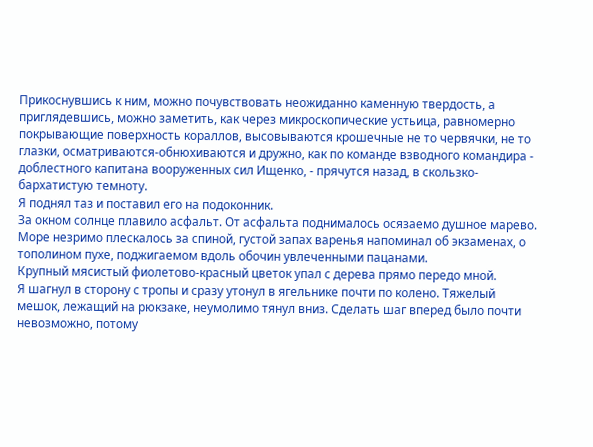Прикоснувшись к ним, можно почувствовать неожиданно каменную твердость, а приглядевшись, можно заметить, как через микроскопические устьица, равномерно покрывающие поверхность кораллов, высовываются крошечные не то червячки, не то глазки, осматриваются-обнюхиваются и дружно, как по команде взводного командира - доблестного капитана вооруженных сил Ищенко, - прячутся назад, в скользко-бархатистую темноту.
Я поднял таз и поставил его на подоконник.
За окном солнце плавило асфальт. От асфальта поднималось осязаемо душное марево. Море незримо плескалось за спиной, густой запах варенья напоминал об экзаменах, о тополином пухе, поджигаемом вдоль обочин увлеченными пацанами.
Крупный мясистый фиолетово-красный цветок упал с дерева прямо передо мной.
Я шагнул в сторону с тропы и сразу утонул в ягельнике почти по колено. Тяжелый мешок, лежащий на рюкзаке, неумолимо тянул вниз. Сделать шаг вперед было почти невозможно, потому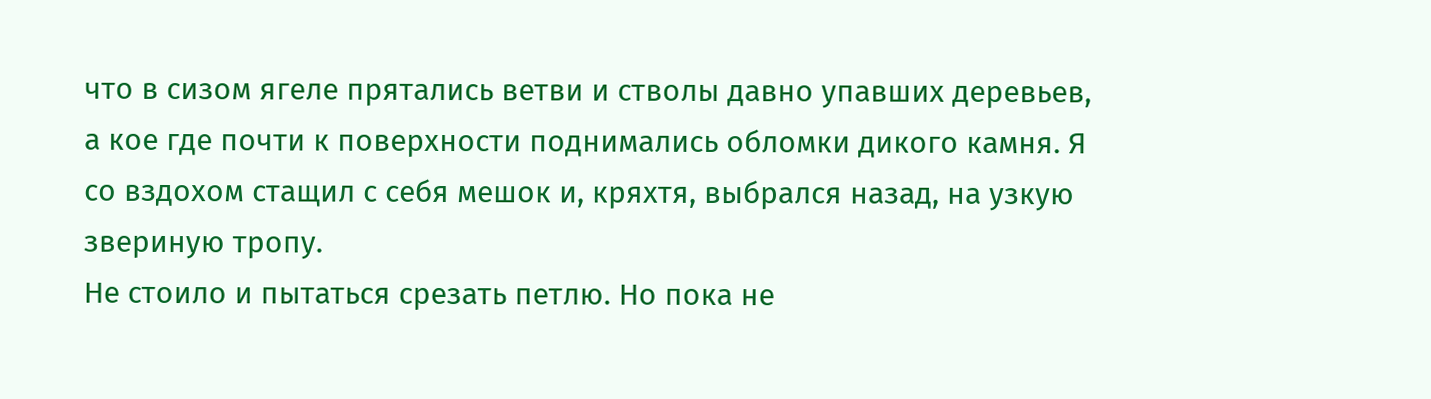что в сизом ягеле прятались ветви и стволы давно упавших деревьев, а кое где почти к поверхности поднимались обломки дикого камня. Я со вздохом стащил с себя мешок и, кряхтя, выбрался назад, на узкую звериную тропу.
Не стоило и пытаться срезать петлю. Но пока не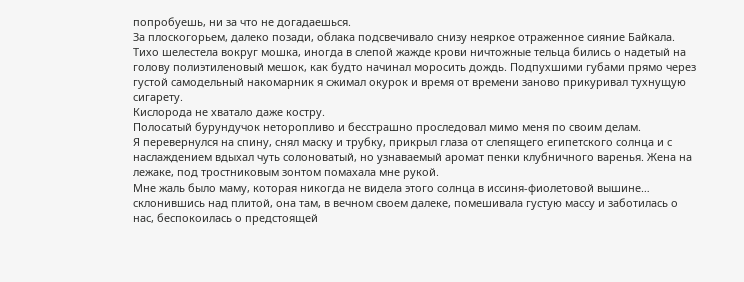попробуешь, ни за что не догадаешься.
За плоскогорьем, далеко позади, облака подсвечивало снизу неяркое отраженное сияние Байкала. Тихо шелестела вокруг мошка, иногда в слепой жажде крови ничтожные тельца бились о надетый на голову полиэтиленовый мешок, как будто начинал моросить дождь. Подпухшими губами прямо через густой самодельный накомарник я сжимал окурок и время от времени заново прикуривал тухнущую сигарету.
Кислорода не хватало даже костру.
Полосатый бурундучок неторопливо и бесстрашно проследовал мимо меня по своим делам.
Я перевернулся на спину, снял маску и трубку, прикрыл глаза от слепящего египетского солнца и с наслаждением вдыхал чуть солоноватый, но узнаваемый аромат пенки клубничного варенья. Жена на лежаке, под тростниковым зонтом помахала мне рукой.
Мне жаль было маму, которая никогда не видела этого солнца в иссиня-фиолетовой вышине… склонившись над плитой, она там, в вечном своем далеке, помешивала густую массу и заботилась о нас, беспокоилась о предстоящей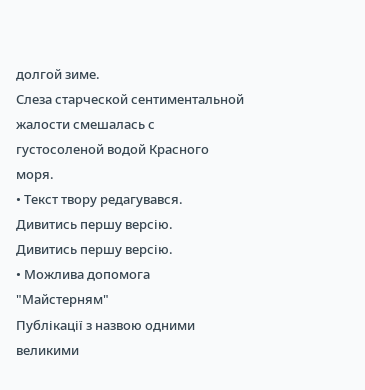долгой зиме.
Слеза старческой сентиментальной жалости смешалась с густосоленой водой Красного моря.
• Текст твору редагувався.
Дивитись першу версію.
Дивитись першу версію.
• Можлива допомога "Майстерням"
Публікації з назвою одними великими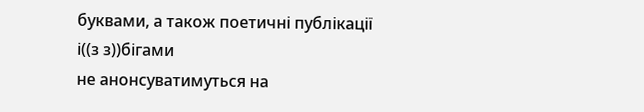буквами, а також поетичні публікації і((з з))бігами
не анонсуватимуться на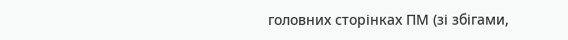головних сторінках ПМ (зі збігами,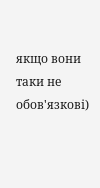якщо вони таки не обов'язкові)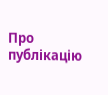Про публікацію